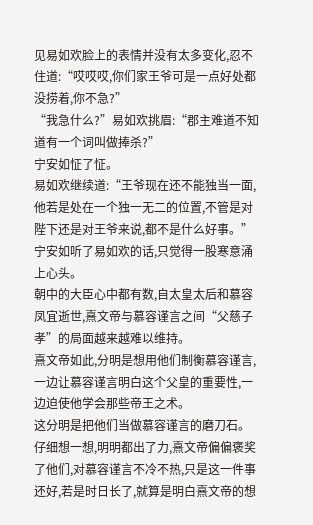见易如欢脸上的表情并没有太多变化,忍不住道:“哎哎哎,你们家王爷可是一点好处都没捞着,你不急?”
“我急什么?”易如欢挑眉:“郡主难道不知道有一个词叫做捧杀?”
宁安如怔了怔。
易如欢继续道:“王爷现在还不能独当一面,他若是处在一个独一无二的位置,不管是对陛下还是对王爷来说,都不是什么好事。”
宁安如听了易如欢的话,只觉得一股寒意涌上心头。
朝中的大臣心中都有数,自太皇太后和慕容凤宜逝世,熹文帝与慕容谨言之间“父慈子孝”的局面越来越难以维持。
熹文帝如此,分明是想用他们制衡慕容谨言,一边让慕容谨言明白这个父皇的重要性,一边迫使他学会那些帝王之术。
这分明是把他们当做慕容谨言的磨刀石。
仔细想一想,明明都出了力,熹文帝偏偏褒奖了他们,对慕容谨言不冷不热,只是这一件事还好,若是时日长了,就算是明白熹文帝的想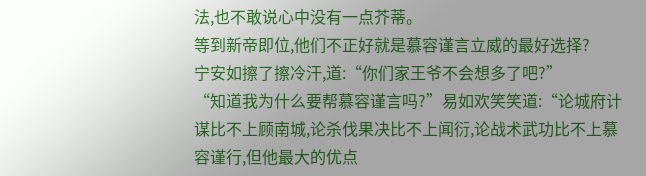法,也不敢说心中没有一点芥蒂。
等到新帝即位,他们不正好就是慕容谨言立威的最好选择?
宁安如擦了擦冷汗,道:“你们家王爷不会想多了吧?”
“知道我为什么要帮慕容谨言吗?”易如欢笑笑道:“论城府计谋比不上顾南城,论杀伐果决比不上闻衍,论战术武功比不上慕容谨行,但他最大的优点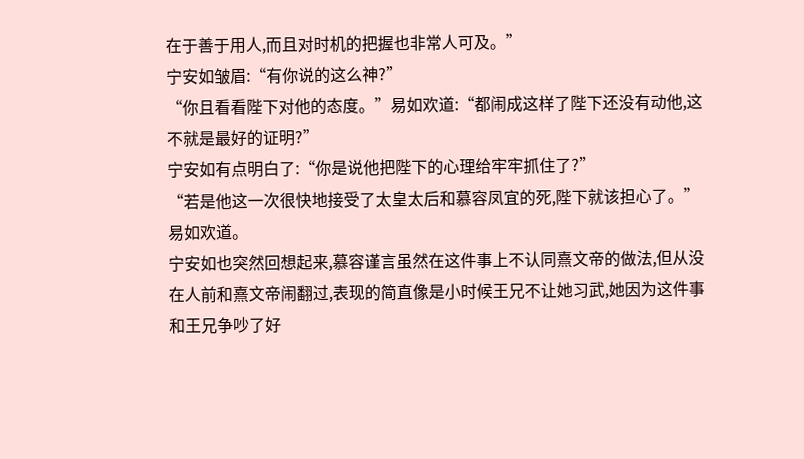在于善于用人,而且对时机的把握也非常人可及。”
宁安如皱眉:“有你说的这么神?”
“你且看看陛下对他的态度。”易如欢道:“都闹成这样了陛下还没有动他,这不就是最好的证明?”
宁安如有点明白了:“你是说他把陛下的心理给牢牢抓住了?”
“若是他这一次很快地接受了太皇太后和慕容凤宜的死,陛下就该担心了。”易如欢道。
宁安如也突然回想起来,慕容谨言虽然在这件事上不认同熹文帝的做法,但从没在人前和熹文帝闹翻过,表现的简直像是小时候王兄不让她习武,她因为这件事和王兄争吵了好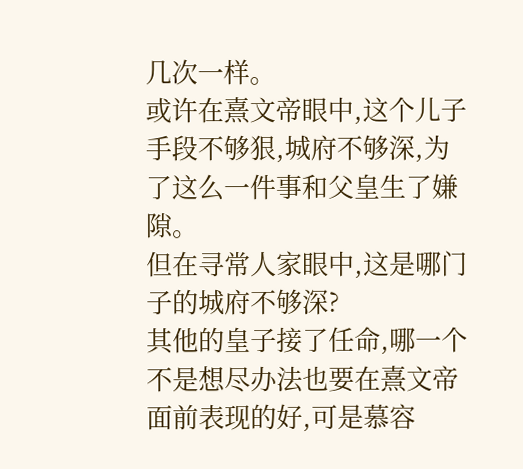几次一样。
或许在熹文帝眼中,这个儿子手段不够狠,城府不够深,为了这么一件事和父皇生了嫌隙。
但在寻常人家眼中,这是哪门子的城府不够深?
其他的皇子接了任命,哪一个不是想尽办法也要在熹文帝面前表现的好,可是慕容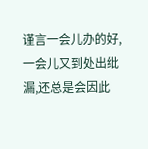谨言一会儿办的好,一会儿又到处出纰漏,还总是会因此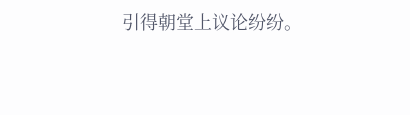引得朝堂上议论纷纷。